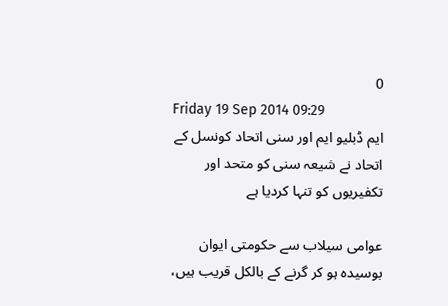0
Friday 19 Sep 2014 09:29
ایم ڈبلیو ایم اور سنی اتحاد کونسل کے اتحاد نے شیعہ سنی کو متحد اور تکفیریوں کو تنہا کردیا ہے

عوامی سیلاب سے حکومتی ایوان بوسیدہ ہو کر گرنے کے بالکل قریب ہیں،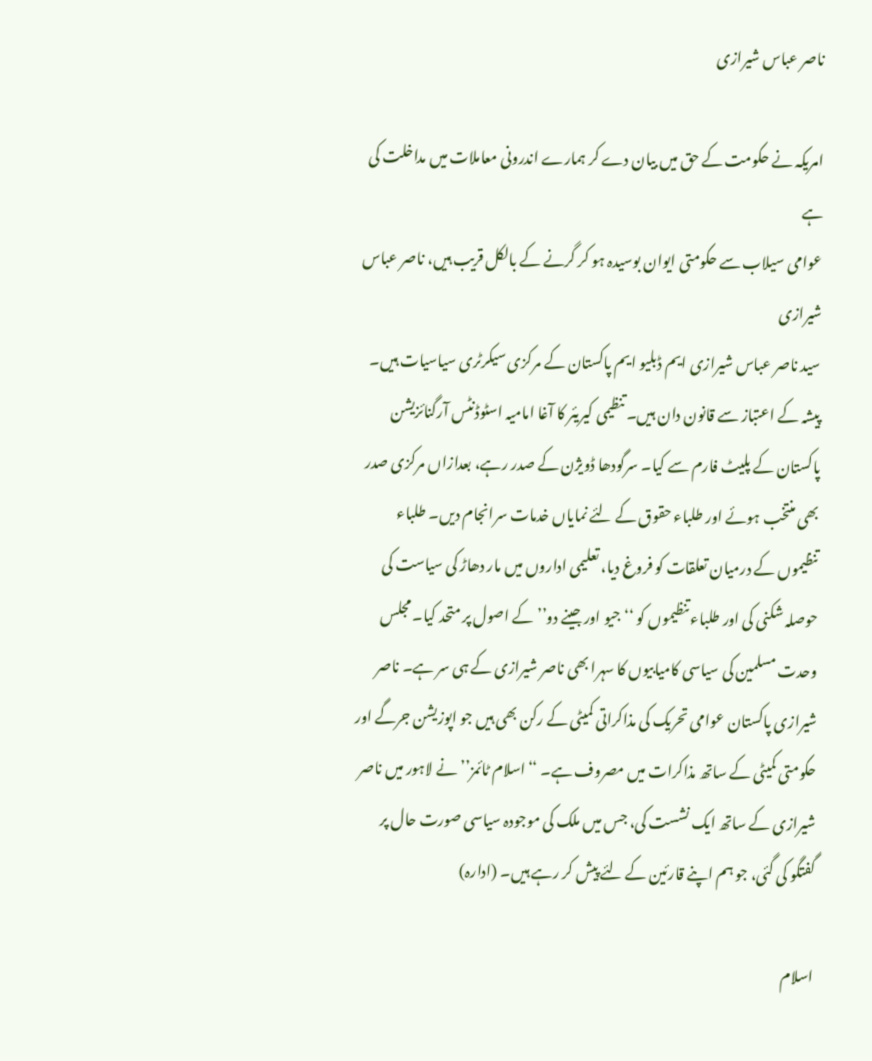ناصر عباس شیرازی

امریکہ نے حکومت کے حق میں بیان دے کر ہمارے اندرونی معاملات میں مداخلت کی ہے
عوامی سیلاب سے حکومتی ایوان بوسیدہ ہو کر گرنے کے بالکل قریب ہیں، ناصر عباس شیرازی
سید ناصر عباس شیرازی ایم ڈبلیو ایم پاکستان کے مرکزی سیکرٹری سیاسیات ہیں۔ پیشہ کے اعتباز سے قانون دان ہیں۔ تنظیمی کیریئر کا آغا امامیہ اسٹوڈنٹس آرگنائزیشن پاکستان کے پلیٹ فارم سے کیا۔ سرگودھا ڈویژن کے صدر رہے، بعدازاں مرکزی صدر بھی منتخب ہوئے اور طلباء حقوق کے لئے نمایاں خدمات سرانجام دیں۔ طلباء تنظیموں کے درمیان تعلقات کو فروغ دیا، تعلیمی اداروں میں مار دھاڑ کی سیاست کی حوصلہ شکنی کی اور طلباء تنظیموں کو ‘‘جیو اور جینے دو’’ کے اصول پر متحد کیا۔ مجلس وحدت مسلمین کی سیاسی کامیابیوں کا سہرا بھی ناصر شیرازی کے ہی سر ہے۔ ناصر شیرازی پاکستان عوامی تحریک کی مذاکراتی کمیٹی کے رکن بھی ہیں جو اپوزیشن جرگے اور حکومتی کمیٹی کے ساتھ مذاکرات میں مصروف ہے۔ ‘‘اسلام ٹائمز’’ نے لاہور میں ناصر شیرازی کے ساتھ ایک نشست کی، جس میں ملک کی موجودہ سیاسی صورت حال پر گفتگو کی گئی، جو ہم اپنے قارئین کے لئے پیش کر رہے ہیں۔ (ادارہ)

اسلام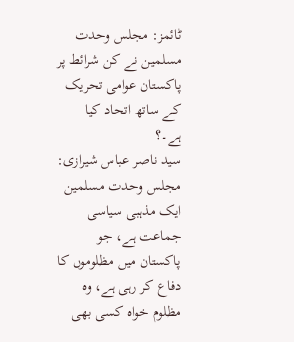ٹائمز: مجلس وحدت مسلمین نے کن شرائط پر پاکستان عوامی تحریک کے ساتھ اتحاد کیا ہے۔؟
سید ناصر عباس شیرازی: مجلس وحدت مسلمین ایک مذہبی سیاسی جماعت ہے، جو پاکستان میں مظلوموں کا دفاع کر رہی ہے، وہ مظلوم خواہ کسی بھی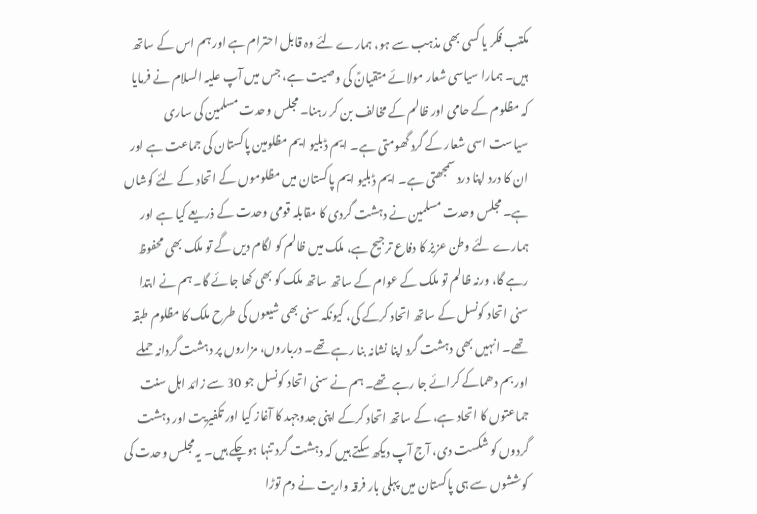مکتب فکر یا کسی بھی مذہب سے ہو، ہمارے لئے وہ قابل احترام ہے اور ہم اس کے ساتھ ہیں۔ ہمارا سیاسی شعار مولائے متقیانؑ کی وصیت ہے، جس میں آپ علیہ السلام نے فرمایا کہ مظلوم کے حامی اور ظالم کے مخالف بن کر رہنا۔ مجلس وحدت مسلمین کی ساری سیاست اسی شعار کے گرد گھومتی ہے۔ ایم ڈبلیو ایم مظلومین پاکستان کی جماعت ہے اور ان کا درد اپنا درد سمجھتی ہے۔ ایم ڈبلیو ایم پاکستان میں مظلوموں کے اتحاد کے لئے کوشاں ہے۔ مجلس وحدت مسلمین نے دہشت گردی کا مقابلہ قومی وحدت کے ذریعے کیا ہے اور ہمارے لئے وطن عزیز کا دفاع ترجیح ہے، ملک میں ظالم کو لگام دیں گے تو ملک بھی محفوظ رہے گا، ورنہ ظالم تو ملک کے عوام کے ساتھ ساتھ ملک کو بھی کھا جائے گا۔ ہم نے ابتدا سنی اتحاد کونسل کے ساتھ اتحاد کرکے کی، کیونکہ سنی بھی شیعوں کی طرح ملک کا مظلوم طبقہ تھے۔ انہیں بھی دہشت گرد اپنا نشانہ بنا رہے تھے۔ درباروں، مزاروں پر دہشت گردانہ حملے اور بم دھماکے کرائے جا رہے تھے۔ ہم نے سنی اتحاد کونسل جو 30 سے زائد اہل سنت جماعتوں کا اتحاد ہے، کے ساتھ اتحاد کرکے اپنی جدوجہد کا آغاز کیا اور تکفیریت اور دہشت گردوں کو شکست دی، آج آپ دیکھ سکتے ہیں کہ دہشت گرد تنہا ہوچکے ہیں۔ یہ مجلس وحدت کی کوششوں سے ہی پاکستان میں پہلی بار فرقہ واریت نے دم توڑا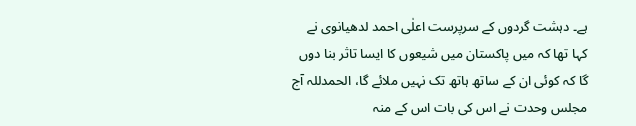ہے۔ دہشت گردوں کے سرپرست اعلٰی احمد لدھیانوی نے کہا تھا کہ میں پاکستان میں شیعوں کا ایسا تاثر بنا دوں گا کہ کوئی ان کے ساتھ ہاتھ تک نہیں ملائے گا، الحمدللہ آج مجلس وحدت نے اس کی بات اس کے منہ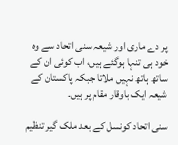پر دے ماری اور شیعہ سنی اتحاد سے وہ خود ہی تنہا ہوگئے ہیں، اب کوئی ان کے ساتھ ہاتھ نہیں ملاتا جبکہ پاکستان کے شیعہ ایک باوقار مقام پر ہیں۔

سنی اتحاد کونسل کے بعد ملک گیر تنظیم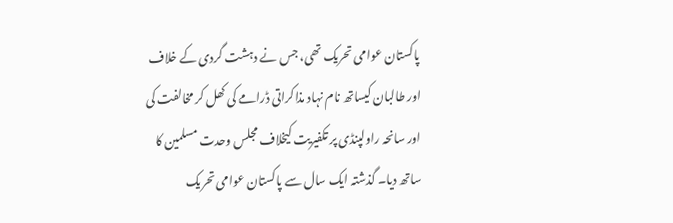پاکستان عوامی تحریک تھی، جس نے دہشت گردی کے خلاف اور طالبان کیساتھ نام نہاد مذاکراتی ڈرامے کی کھل کر مخالفت کی اور سانحہ راولپنڈی پر تکفیریت کیخلاف مجلس وحدت مسلمین کا ساتھ دیا۔ گذشتہ ایک سال سے پاکستان عوامی تحریک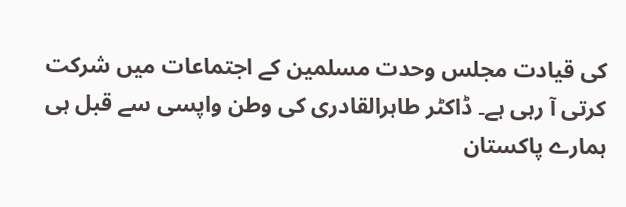کی قیادت مجلس وحدت مسلمین کے اجتماعات میں شرکت کرتی آ رہی ہے۔ ڈاکٹر طاہرالقادری کی وطن واپسی سے قبل ہی ہمارے پاکستان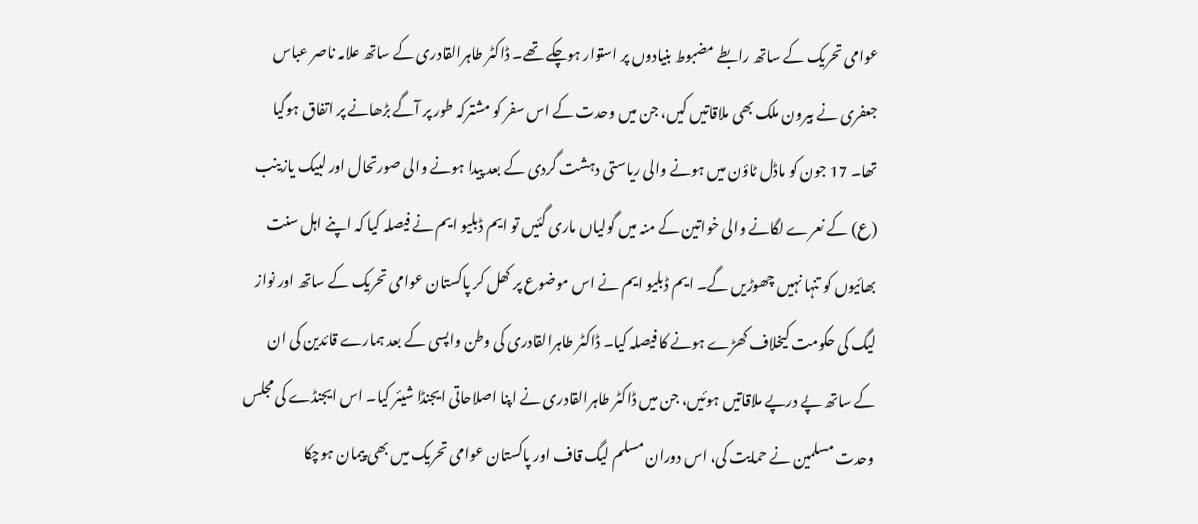عوامی تحریک کے ساتھ رابطے مضبوط بنیادوں پر استوار ہوچکے تھے۔ ڈاکٹر طاہرالقادری کے ساتھ علامہ ناصر عباس جعفری نے بیرون ملک بھی ملاقاتیں کیں، جن میں وحدت کے اس سفر کو مشترکہ طور پر آگے بڑھانے پر اتفاق ہوگیا تھا۔ 17 جون کو ماڈل ٹاؤن میں ہونے والی ریاستی دہشت گردی کے بعد پیدا ہونے والی صورتحال اور لبیک یازینب (ع) کے نعرے لگانے والی خواتین کے منہ میں گولیاں ماری گئیں تو ایم ڈبلیو ایم نے فیصلہ کیا کہ اپنے اہل سنت بھائیوں کو تنہا نہیں چھوڑیں گے۔ ایم ڈبلیو ایم نے اس موضوع پر کھل کر پاکستان عوامی تحریک کے ساتھ اور نواز لیگ کی حکومت کیخلاف کھڑے ہونے کا فیصلہ کیا۔ ڈاکٹر طاہرالقادری کی وطن واپسی کے بعد ہمارے قائدین کی ان کے ساتھ پے درپے ملاقاتیں ہوئیں، جن میں ڈاکٹر طاہرالقادری نے اپنا اصلاحاتی ایجنڈا شیئر کیا۔ اس ایجنڈے کی مجلس وحدت مسلمین نے حمایت کی، اس دوران مسلم لیگ قاف اور پاکستان عوامی تحریک میں بھی پیمان ہوچکا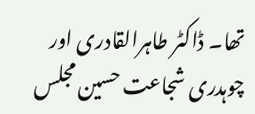تھا۔ ڈاکٹر طاہرالقادری اور چوہدری شجاعت حسین مجلس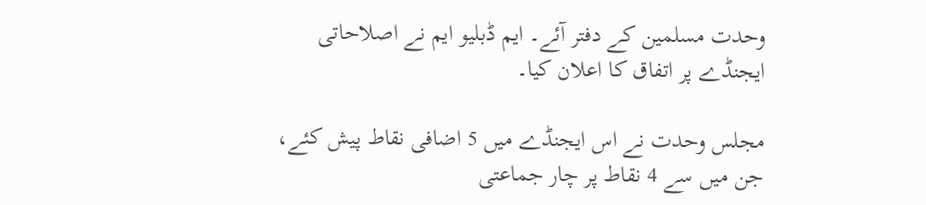وحدت مسلمین کے دفتر آئے۔ ایم ڈبلیو ایم نے اصلاحاتی ایجنڈے پر اتفاق کا اعلان کیا۔

مجلس وحدت نے اس ایجنڈے میں 5 اضافی نقاط پیش کئے، جن میں سے 4 نقاط پر چار جماعتی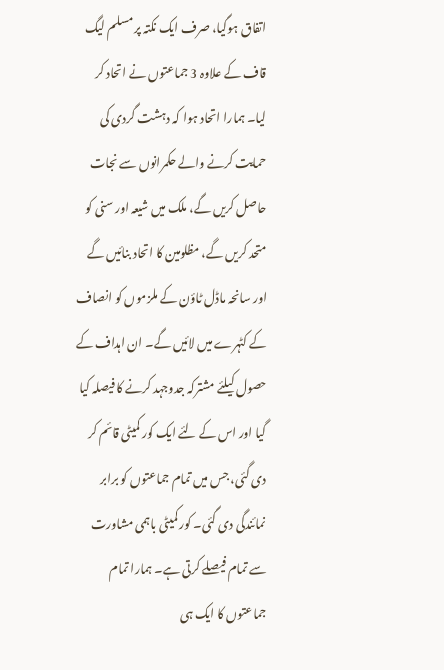اتفاق ہوگیا، صرف ایک نکتہ پر مسلم لیگ قاف کے علاوہ 3 جماعتوں نے اتحاد کر لیا۔ ہمارا اتحاد ہوا کہ دہشت گردی کی حمایت کرنے والے حکمرانوں سے نجات حاصل کریں گے، ملک میں شیعہ اور سنی کو متحد کریں گے، مظلومین کا اتحاد بنائیں گے اور سانحہ ماڈل ٹاؤن کے ملزموں کو انصاف کے کٹہرے میں لائیں گے۔ ان اہداف کے حصول کیلئے مشترکہ جدوجہد کرنے کا فیصلہ کیا گیا اور اس کے لئے ایک کور کمیٹی قائم کر دی گئی، جس میں تمام جماعتوں کو برابر نمائندگی دی گئی۔ کور کمیٹی باہمی مشاورت سے تمام فیصلے کرتی ہے۔ ہمارا تمام جماعتوں کا ایک ہی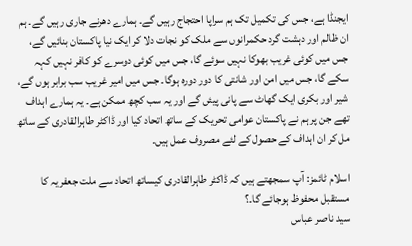ایجنڈا ہے، جس کی تکمیل تک ہم سراپا احتجاج رہیں گے۔ ہمارے دھرنے جاری رہیں گے۔ ہم ان ظالم اور دہشت گرد حکمرانوں سے ملک کو نجات دلا کر ایک نیا پاکستان بنائیں گے، جس میں کوئی غریب بھوکا نہیں سوئے گا، جس میں کوئی دوسرے کو کافر نہیں کہہ سکے گا، جس میں امن اور شانتی کا دور دورہ ہوگا۔ جس میں امیر غریب سب برابر ہوں گے، شیر اور بکری ایک گھاٹ سے پانی پیئں گے اور یہ سب کچھ ممکن ہے۔ یہ ہمارے اہداف تھے جن پر ہم نے پاکستان عوامی تحریک کے ساتھ اتحاد کیا اور ڈاکٹر طاہرالقادری کے ساتھ مل کر ان اہداف کے حصول کے لئے مصروف عمل ہیں۔

اسلام ٹائمز: آپ سمجھتے ہیں کہ ڈاکٹر طاہرالقادری کیساتھ اتحاد سے ملت جعفریہ کا مستقبل محفوظ ہوجائے گا۔؟
سید ناصر عباس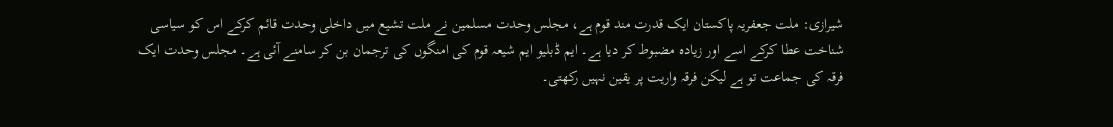شیرازی: ملت جعفریہ پاکستان ایک قدرت مند قوم ہے، مجلس وحدت مسلمین نے ملت تشیع میں داخلی وحدت قائم کرکے اس کو سیاسی شناخت عطا کرکے اسے اور زیادہ مضبوط کر دیا ہے۔ ایم ڈبلیو ایم شیعہ قوم کی امنگوں کی ترجمان بن کر سامنے آئی ہے۔ مجلس وحدت ایک فرقہ کی جماعت تو ہے لیکن فرقہ واریت پر یقین نہیں رکھتی۔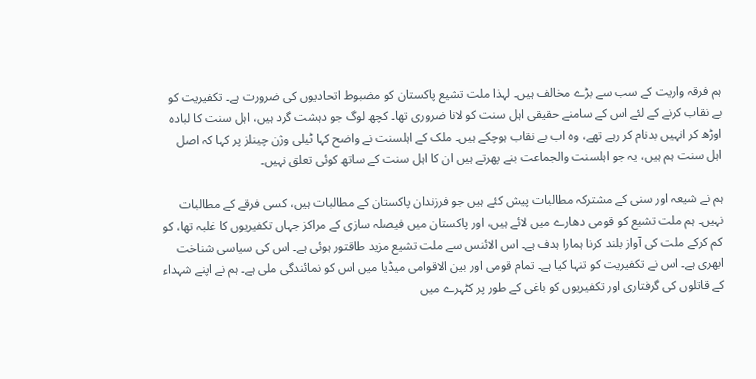ہم فرقہ واریت کے سب سے بڑے مخالف ہیں۔ لہذا ملت تشیع پاکستان کو مضبوط اتحادیوں کی ضرورت ہے۔ تکفیریت کو بے نقاب کرنے کے لئے اس کے سامنے حقیقی اہل سنت کو لانا ضروری تھا۔ کچھ لوگ جو دہشت گرد ہیں، اہل سنت کا لبادہ اوڑھ کر انہیں بدنام کر رہے تھے، وہ اب بے نقاب ہوچکے ہیں۔ ملک کے اہلسنت نے واضح کہا ٹیلی وژن چینلز پر کہا کہ اصل اہل سنت ہم ہیں، یہ جو اہلسنت والجماعت بنے پھرتے ہیں ان کا اہل سنت کے ساتھ کوئی تعلق نہیں۔

ہم نے شیعہ اور سنی کے مشترکہ مطالبات پیش کئے ہیں جو فرزندان پاکستان کے مطالبات ہیں، کسی فرقے کے مطالبات نہیں۔ ہم ملت تشیع کو قومی دھارے میں لائے ہیں، اور پاکستان میں فیصلہ سازی کے مراکز جہاں تکفیریوں کا غلبہ تھا، کو کم کرکے ملت کی آواز بلند کرنا ہمارا ہدف ہے۔ اس الائنس سے ملت تشیع مزید طاقتور ہوئی ہے۔ اس کی سیاسی شناخت ابھری ہے۔ اس نے تکفیریت کو تنہا کیا ہے۔ تمام قومی اور بین الاقوامی میڈیا میں اس کو نمائندگی ملی ہے۔ ہم نے اپنے شہداء کے قاتلوں کی گرفتاری اور تکفیریوں کو باغی کے طور پر کٹہرے میں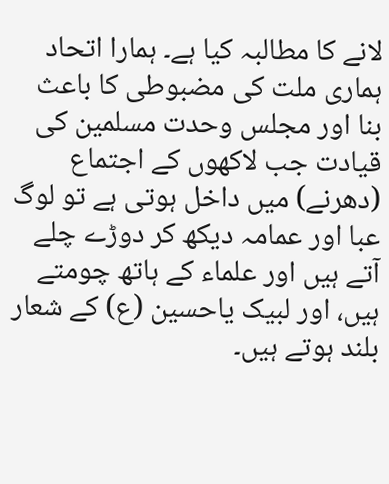لانے کا مطالبہ کیا ہے۔ ہمارا اتحاد ہماری ملت کی مضبوطی کا باعث بنا اور مجلس وحدت مسلمین کی قیادت جب لاکھوں کے اجتماع (دھرنے) میں داخل ہوتی ہے تو لوگ عبا اور عمامہ دیکھ کر دوڑے چلے آتے ہیں اور علماء کے ہاتھ چومتے ہیں، اور لبیک یاحسین (ع) کے شعار بلند ہوتے ہیں۔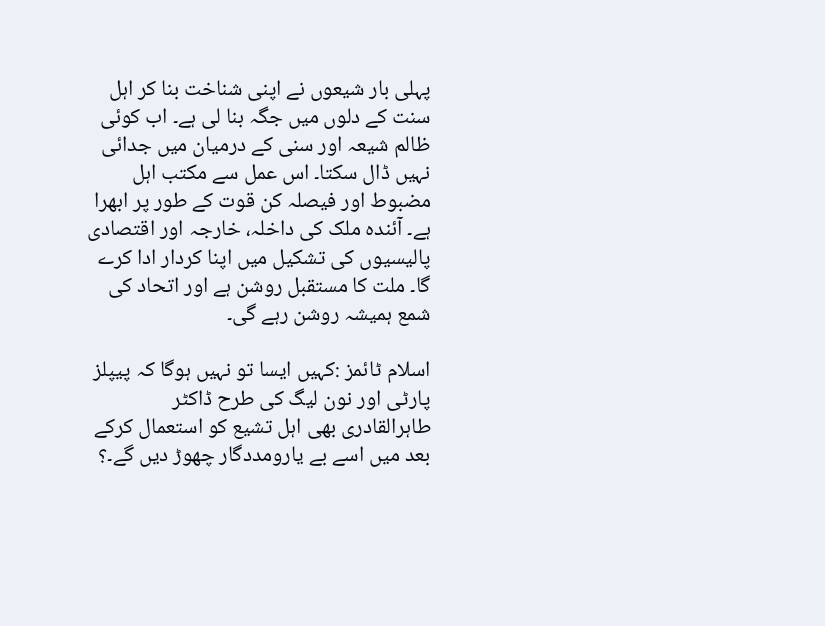پہلی بار شیعوں نے اپنی شناخت بنا کر اہل سنت کے دلوں میں جگہ بنا لی ہے۔ اب کوئی ظالم شیعہ اور سنی کے درمیان میں جدائی نہیں ڈال سکتا۔ اس عمل سے مکتب اہل مضبوط اور فیصلہ کن قوت کے طور پر ابھرا ہے۔ آئندہ ملک کی داخلہ، خارجہ اور اقتصادی پالیسیوں کی تشکیل میں اپنا کردار ادا کرے گا۔ ملت کا مستقبل روشن ہے اور اتحاد کی شمع ہمیشہ روشن رہے گی۔

اسلام ٹائمز :کہیں ایسا تو نہیں ہوگا کہ پیپلز پارٹی اور نون لیگ کی طرح ڈاکٹر طاہرالقادری بھی اہل تشیع کو استعمال کرکے بعد میں اسے بے یارومددگار چھوڑ دیں گے۔؟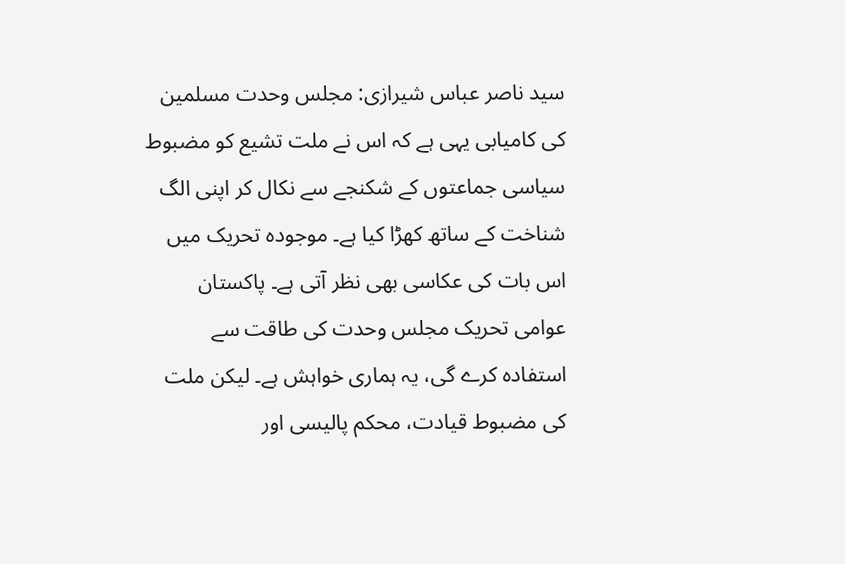سید ناصر عباس شیرازی: مجلس وحدت مسلمین کی کامیابی یہی ہے کہ اس نے ملت تشیع کو مضبوط سیاسی جماعتوں کے شکنجے سے نکال کر اپنی الگ شناخت کے ساتھ کھڑا کیا ہے۔ موجودہ تحریک میں اس بات کی عکاسی بھی نظر آتی ہے۔ پاکستان عوامی تحریک مجلس وحدت کی طاقت سے استفادہ کرے گی، یہ ہماری خواہش ہے۔ لیکن ملت کی مضبوط قیادت، محکم پالیسی اور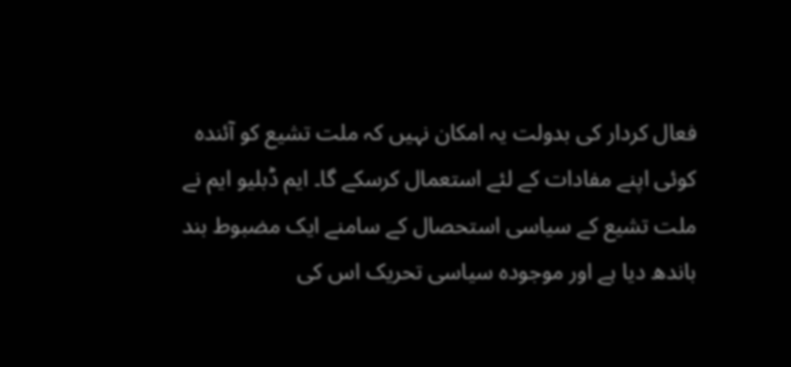فعال کردار کی بدولت یہ امکان نہیں کہ ملت تشیع کو آئندہ کوئی اپنے مفادات کے لئے استعمال کرسکے گا۔ ایم ڈبلیو ایم نے ملت تشیع کے سیاسی استحصال کے سامنے ایک مضبوط بند باندھ دیا ہے اور موجودہ سیاسی تحریک اس کی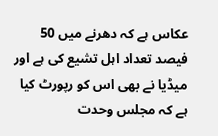عکاس ہے کہ دھرنے میں 50 فیصد تعداد اہل تشیع کی ہے اور میڈیا نے بھی اس کو رپورٹ کیا ہے کہ مجلس وحدت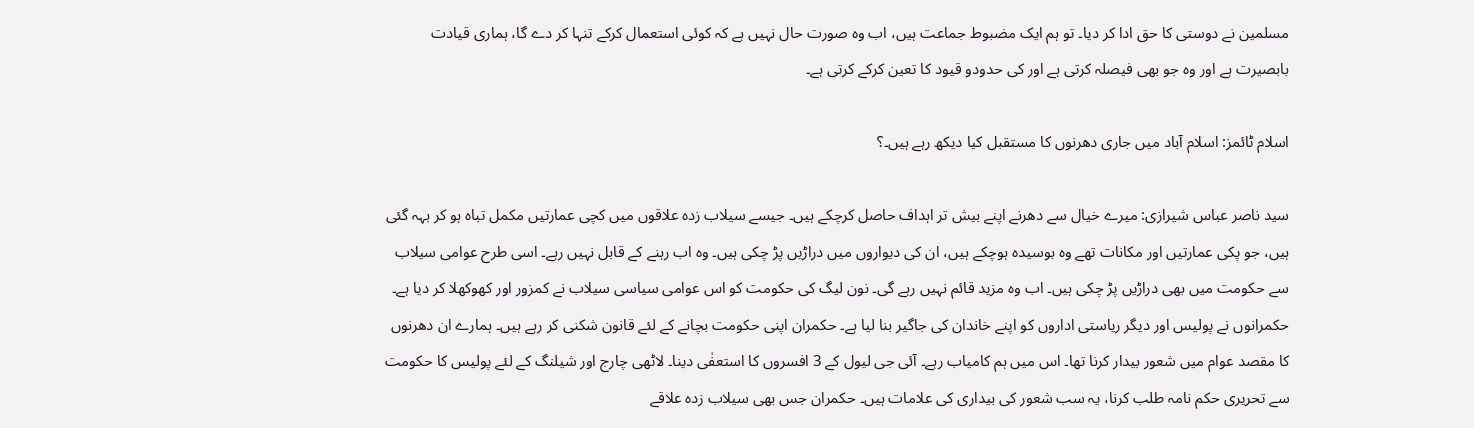مسلمین نے دوستی کا حق ادا کر دیا۔ تو ہم ایک مضبوط جماعت ہیں، اب وہ صورت حال نہیں ہے کہ کوئی استعمال کرکے تنہا کر دے گا، ہماری قیادت بابصیرت ہے اور وہ جو بھی فیصلہ کرتی ہے اور کی حدودو قیود کا تعین کرکے کرتی ہے۔

اسلام ٹائمز: اسلام آباد میں جاری دھرنوں کا مستقبل کیا دیکھ رہے ہیں۔؟

سید ناصر عباس شیرازی: میرے خیال سے دھرنے اپنے بیش تر اہداف حاصل کرچکے ہیں۔ جیسے سیلاب زدہ علاقوں میں کچی عمارتیں مکمل تباہ ہو کر بہہ گئی ہیں، جو پکی عمارتیں اور مکانات تھے وہ بوسیدہ ہوچکے ہیں، ان کی دیواروں میں دراڑیں پڑ چکی ہیں۔ وہ اب رہنے کے قابل نہیں رہے۔ اسی طرح عوامی سیلاب سے حکومت میں بھی دراڑیں پڑ چکی ہیں۔ اب وہ مزید قائم نہیں رہے گی۔ نون لیگ کی حکومت کو اس عوامی سیاسی سیلاب نے کمزور اور کھوکھلا کر دیا ہے۔ حکمرانوں نے پولیس اور دیگر ریاستی اداروں کو اپنے خاندان کی جاگیر بنا لیا ہے۔ حکمران اپنی حکومت بچانے کے لئے قانون شکنی کر رہے ہیں۔ ہمارے ان دھرنوں کا مقصد عوام میں شعور بیدار کرنا تھا۔ اس میں ہم کامیاب رہے۔ آئی جی لیول کے 3 افسروں کا استعفٰی دینا۔ لاٹھی چارج اور شیلنگ کے لئے پولیس کا حکومت سے تحریری حکم نامہ طلب کرنا، یہ سب شعور کی بیداری کی علامات ہیں۔ حکمران جس بھی سیلاب زدہ علاقے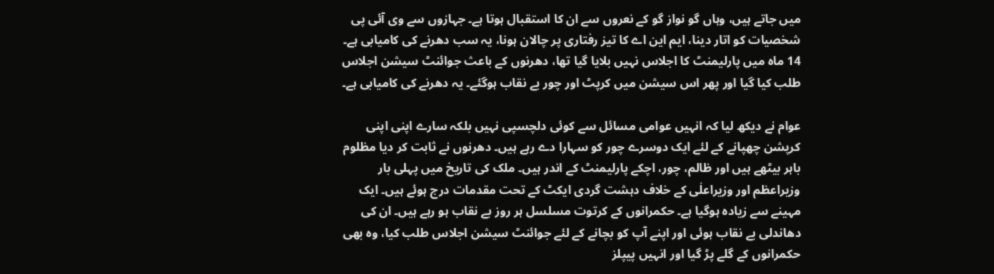میں جاتے ہیں، وہاں گو نواز گو کے نعروں سے ان کا استقبال ہوتا ہے۔ جہازوں سے وی آئی پی شخصیات کو اتار دینا، ایم این اے کا تیز رفتاری پر چالان ہونا، یہ سب دھرنے کی کامیابی ہے۔ 14 ماہ میں پارلیمنٹ کا اجلاس نہیں بلایا گیا تھا، دھرنوں کے باعث جوائنٹ سیشن اجلاس طلب کیا گیا اور پھر اس سیشن میں کرپٹ اور چور بے نقاب ہوگئے۔ یہ دھرنے کی کامیابی ہے۔

عوام نے دیکھ لیا کہ انہیں عوامی مسائل سے کوئی دلچسپی نہیں بلکہ سارے اپنی اپنی کرپشن چھپانے کے لئے ایک دوسرے چور کو سہارا دے رہے ہیں۔ دھرنوں نے ثابت کر دیا مظلوم باہر بیٹھے ہیں اور ظالم، چور، اچکے پارلیمنٹ کے اندر ہیں۔ ملک کی تاریخ میں پہلی بار وزیراعظم اور وزیراعلٰی کے خلاف دہشت گردی ایکٹ کے تحت مقدمات درج ہوئے ہیں۔ ایک مہینے سے زیادہ ہوگیا ہے۔ حکمرانوں کے کرتوت مسلسل ہر روز بے نقاب ہو رہے ہیں۔ ان کی دھاندلی بے نقاب ہوئی اور اپنے آپ کو بچانے کے لئے جوائنٹ سیشن اجلاس طلب کیا، وہ بھی حکمرانوں کے گلے پڑ گیا اور انہیں پیپلز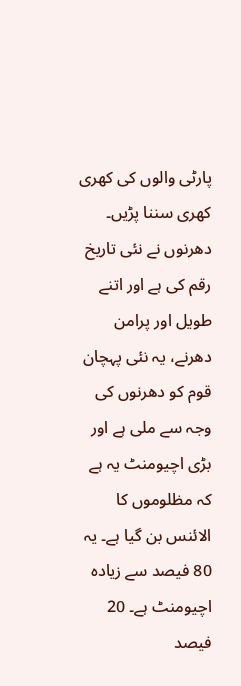پارٹی والوں کی کھری کھری سننا پڑیں۔ دھرنوں نے نئی تاریخ رقم کی ہے اور اتنے طویل اور پرامن دھرنے، یہ نئی پہچان قوم کو دھرنوں کی وجہ سے ملی ہے اور بڑی اچیومنٹ یہ ہے کہ مظلوموں کا الائنس بن گیا ہے۔ یہ 80 فیصد سے زیادہ اچیومنٹ ہے۔ 20 فیصد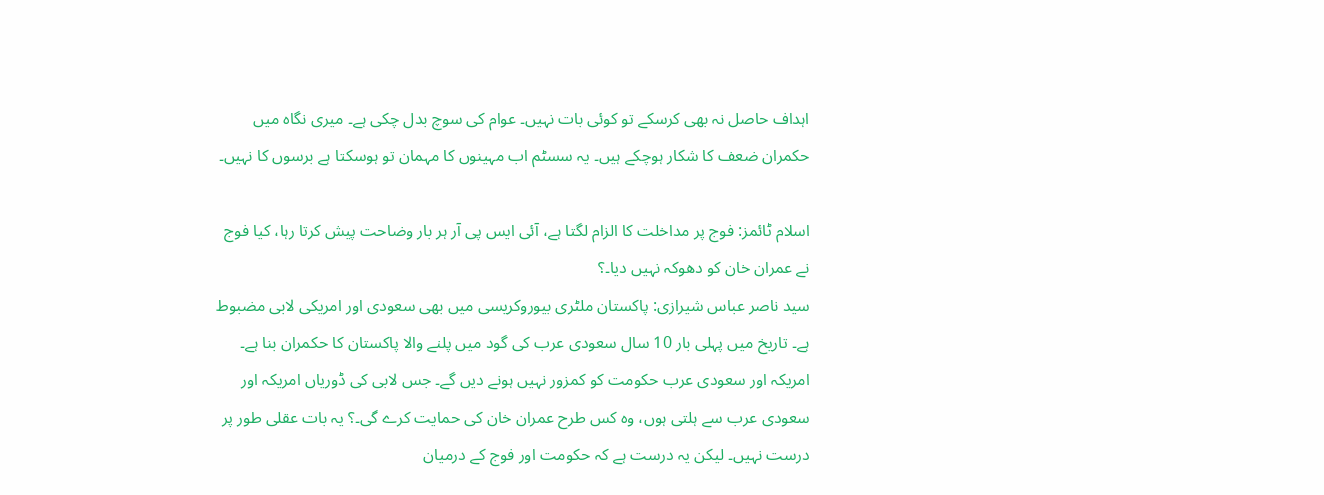اہداف حاصل نہ بھی کرسکے تو کوئی بات نہیں۔ عوام کی سوچ بدل چکی ہے۔ میری نگاہ میں حکمران ضعف کا شکار ہوچکے ہیں۔ یہ سسٹم اب مہینوں کا مہمان تو ہوسکتا ہے برسوں کا نہیں۔

اسلام ٹائمز: فوج پر مداخلت کا الزام لگتا ہے، آئی ایس پی آر ہر بار وضاحت پیش کرتا رہا، کیا فوج نے عمران خان کو دھوکہ نہیں دیا۔؟
سید ناصر عباس شیرازی: پاکستان ملٹری بیوروکریسی میں بھی سعودی اور امریکی لابی مضبوط ہے۔ تاریخ میں پہلی بار 10 سال سعودی عرب کی گود میں پلنے والا پاکستان کا حکمران بنا ہے۔ امریکہ اور سعودی عرب حکومت کو کمزور نہیں ہونے دیں گے۔ جس لابی کی ڈوریاں امریکہ اور سعودی عرب سے ہلتی ہوں، وہ کس طرح عمران خان کی حمایت کرے گی۔؟ یہ بات عقلی طور پر درست نہیں۔ لیکن یہ درست ہے کہ حکومت اور فوج کے درمیان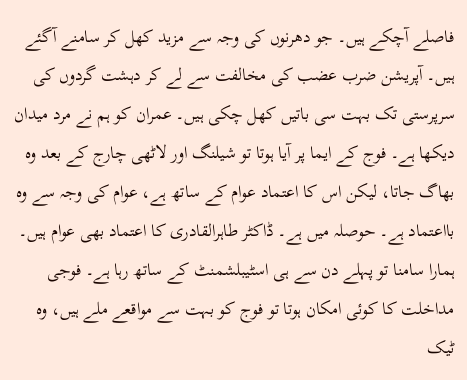فاصلے آچکے ہیں۔ جو دھرنوں کی وجہ سے مزید کھل کر سامنے آگئے ہیں۔ آپریشن ضرب عضب کی مخالفت سے لے کر دہشت گردوں کی سرپرستی تک بہت سی باتیں کھل چکی ہیں۔ عمران کو ہم نے مرد میدان دیکھا ہے۔ فوج کے ایما پر آیا ہوتا تو شیلنگ اور لاٹھی چارج کے بعد وہ بھاگ جاتا، لیکن اس کا اعتماد عوام کے ساتھ ہے، عوام کی وجہ سے وہ بااعتماد ہے۔ حوصلہ میں ہے۔ ڈاکٹر طاہرالقادری کا اعتماد بھی عوام ہیں۔ ہمارا سامنا تو پہلے دن سے ہی اسٹیبلشمنٹ کے ساتھ رہا ہے۔ فوجی مداخلت کا کوئی امکان ہوتا تو فوج کو بہت سے مواقعے ملے ہیں، وہ ٹیک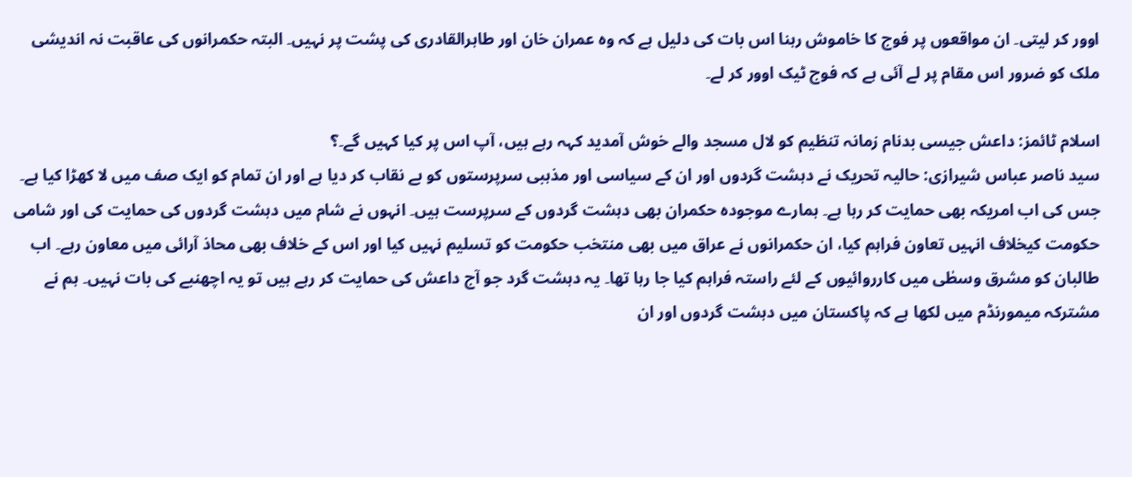اوور کر لیتی۔ ان مواقعوں پر فوج کا خاموش رہنا اس بات کی دلیل ہے کہ وہ عمران خان اور طاہرالقادری کی پشت پر نہیں۔ البتہ حکمرانوں کی عاقبت نہ اندیشی ملک کو ضرور اس مقام پر لے آئی ہے کہ فوج ٹیک اوور کر لے۔

اسلام ٹائمز: داعش جیسی بدنام زمانہ تنظیم کو لال مسجد والے خوش آمدید کہہ رہے ہیں، آپ اس پر کیا کہیں گے۔؟
سید ناصر عباس شیرازی: حالیہ تحریک نے دہشت گردوں اور ان کے سیاسی اور مذہبی سرپرستوں کو بے نقاب کر دیا ہے اور ان تمام کو ایک صف میں لا کھڑا کیا ہے۔ جس کی اب امریکہ بھی حمایت کر رہا ہے۔ ہمارے موجودہ حکمران بھی دہشت گردوں کے سرپرست ہیں۔ انہوں نے شام میں دہشت گردوں کی حمایت کی اور شامی حکومت کیخلاف انہیں تعاون فراہم کیا، ان حکمرانوں نے عراق میں بھی منتخب حکومت کو تسلیم نہیں کیا اور اس کے خلاف بھی محاذ آرائی میں معاون رہے۔ اب طالبان کو مشرق وسطٰی میں کارروائیوں کے لئے راستہ فراہم کیا جا رہا تھا۔ یہ دہشت گرد جو آج داعش کی حمایت کر رہے ہیں تو یہ اچھنبے کی بات نہیں۔ ہم نے مشترکہ میمورنڈم میں لکھا ہے کہ پاکستان میں دہشت گردوں اور ان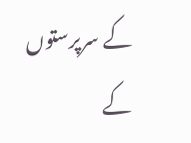کے سرپرستوں کے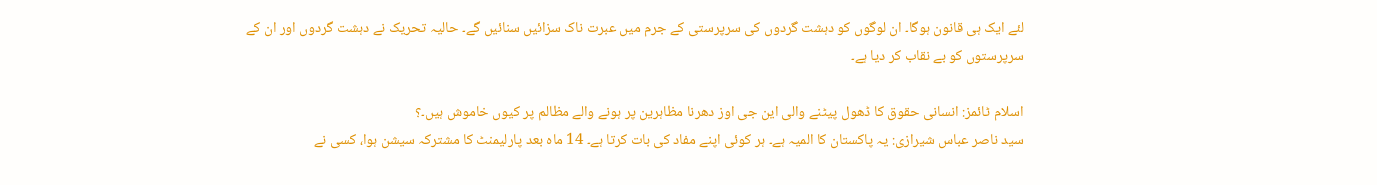لئے ایک ہی قانون ہوگا۔ ان لوگوں کو دہشت گردوں کی سرپرستی کے جرم میں عبرت ناک سزائیں سنائیں گے۔ حالیہ تحریک نے دہشت گردوں اور ان کے سرپرستوں کو بے نقاب کر دیا ہے۔

اسلام ٹائمز: انسانی حقوق کا ڈھول پیٹنے والی این جی اوز دھرنا مظاہرین پر ہونے والے مظالم پر کیوں خاموش ہیں۔؟
سید ناصر عباس شیرازی: یہ پاکستان کا المیہ ہے۔ ہر کوئی اپنے مفاد کی بات کرتا ہے۔ 14 ماہ بعد پارلیمنٹ کا مشترکہ سیشن ہوا، کسی نے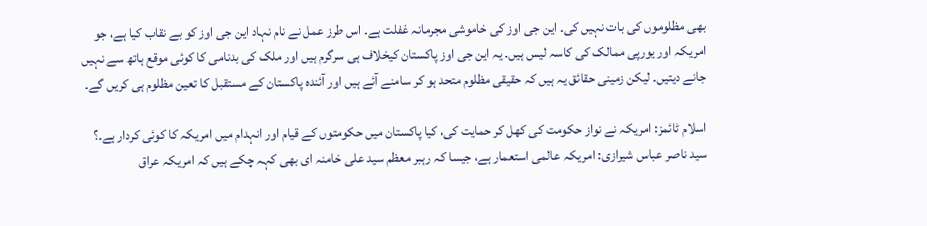بھی مظلوموں کی بات نہیں کی۔ این جی اوز کی خاموشی مجرمانہ غفلت ہے۔ اس طرز عمل نے نام نہاد این جی اوز کو بے نقاب کیا ہے، جو امریکہ اور یورپی ممالک کی کاسہ لیس ہیں۔ یہ این جی اوز پاکستان کیخلاف ہی سرگرم ہیں اور ملک کی بدنامی کا کوئی موقع ہاتھ سے نہیں جانے دیتیں۔ لیکن زمینی حقائق یہ ہیں کہ حقیقی مظلوم متحد ہو کر سامنے آئے ہیں اور آئندہ پاکستان کے مستقبل کا تعین مظلوم ہی کریں گے۔

اسلام ٹائمز: امریکہ نے نواز حکومت کی کھل کر حمایت کی، کیا پاکستان میں حکومتوں کے قیام اور انہدام میں امریکہ کا کوئی کردار ہے۔؟
سید ناصر عباس شیرازی: امریکہ عالمی استعمار ہے، جیسا کہ رہبر معظم سید علی خامنہ ای بھی کہہ چکے ہیں کہ امریکہ عراق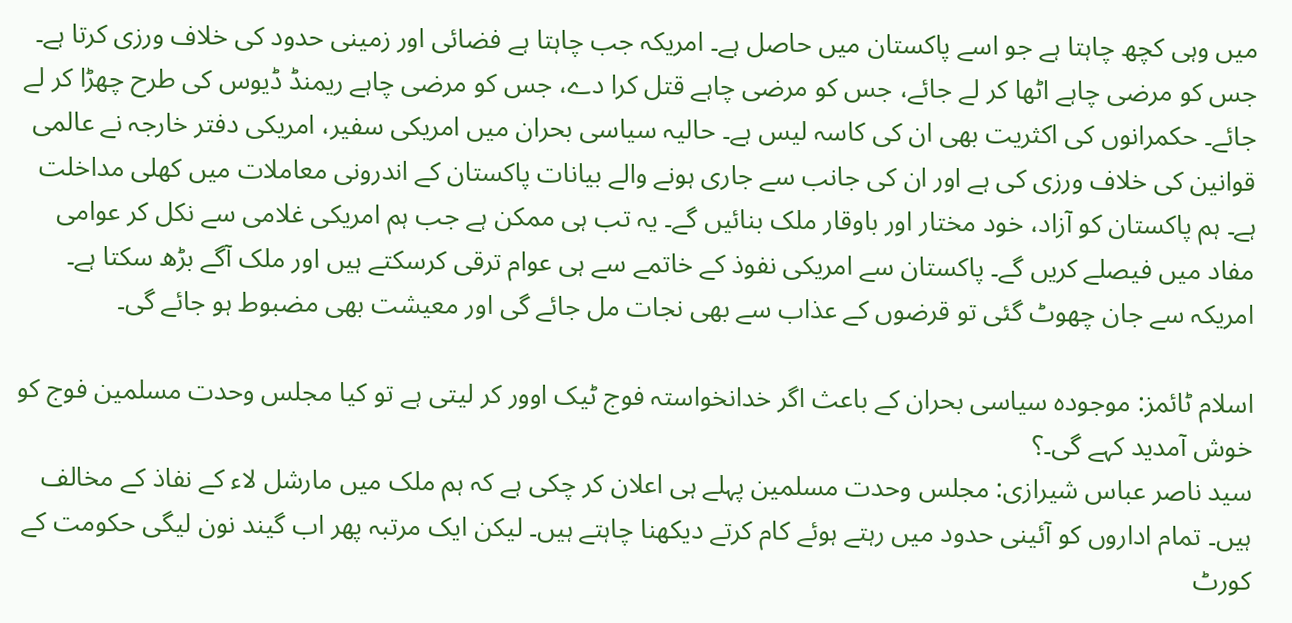میں وہی کچھ چاہتا ہے جو اسے پاکستان میں حاصل ہے۔ امریکہ جب چاہتا ہے فضائی اور زمینی حدود کی خلاف ورزی کرتا ہے۔ جس کو مرضی چاہے اٹھا کر لے جائے، جس کو مرضی چاہے قتل کرا دے، جس کو مرضی چاہے ریمنڈ ڈیوس کی طرح چھڑا کر لے جائے۔ حکمرانوں کی اکثریت بھی ان کی کاسہ لیس ہے۔ حالیہ سیاسی بحران میں امریکی سفیر، امریکی دفتر خارجہ نے عالمی قوانین کی خلاف ورزی کی ہے اور ان کی جانب سے جاری ہونے والے بیانات پاکستان کے اندرونی معاملات میں کھلی مداخلت ہے۔ ہم پاکستان کو آزاد، خود مختار اور باوقار ملک بنائیں گے۔ یہ تب ہی ممکن ہے جب ہم امریکی غلامی سے نکل کر عوامی مفاد میں فیصلے کریں گے۔ پاکستان سے امریکی نفوذ کے خاتمے سے ہی عوام ترقی کرسکتے ہیں اور ملک آگے بڑھ سکتا ہے۔ امریکہ سے جان چھوٹ گئی تو قرضوں کے عذاب سے بھی نجات مل جائے گی اور معیشت بھی مضبوط ہو جائے گی۔

اسلام ٹائمز: موجودہ سیاسی بحران کے باعث اگر خدانخواستہ فوج ٹیک اوور کر لیتی ہے تو کیا مجلس وحدت مسلمین فوج کو خوش آمدید کہے گی۔؟
سید ناصر عباس شیرازی: مجلس وحدت مسلمین پہلے ہی اعلان کر چکی ہے کہ ہم ملک میں مارشل لاء کے نفاذ کے مخالف ہیں۔ تمام اداروں کو آئینی حدود میں رہتے ہوئے کام کرتے دیکھنا چاہتے ہیں۔ لیکن ایک مرتبہ پھر اب گیند نون لیگی حکومت کے کورٹ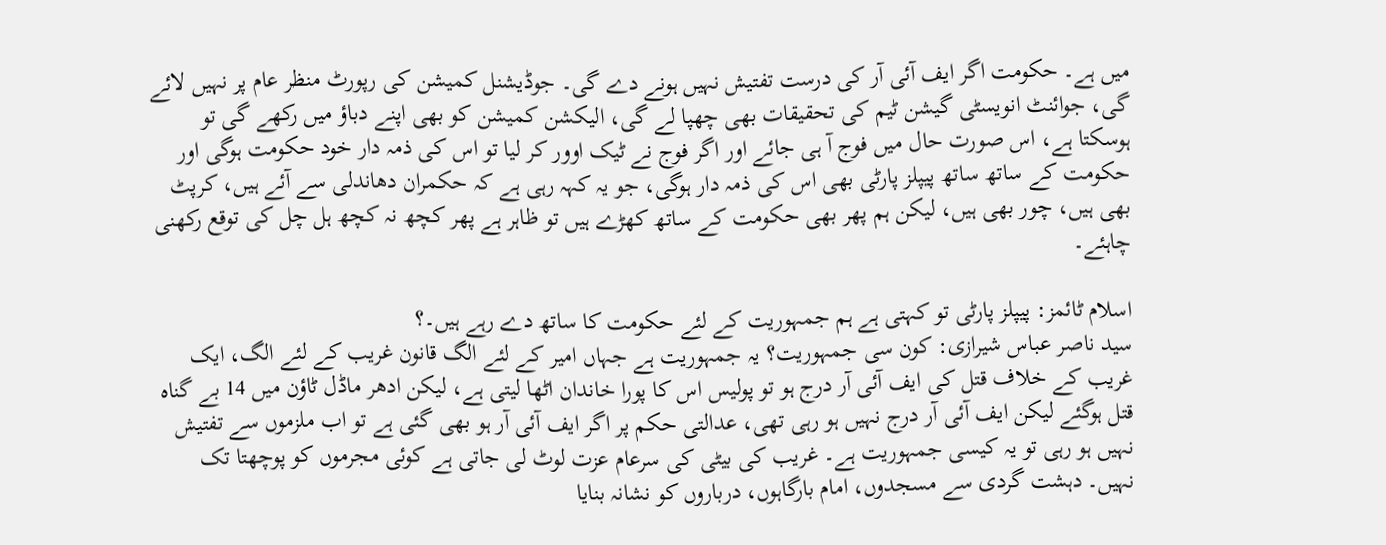میں ہے۔ حکومت اگر ایف آئی آر کی درست تفتیش نہیں ہونے دے گی۔ جوڈیشنل کمیشن کی رپورٹ منظر عام پر نہیں لائے گی، جوائنٹ انویسٹی گیشن ٹیم کی تحقیقات بھی چھپا لے گی، الیکشن کمیشن کو بھی اپنے دباؤ میں رکھے گی تو ہوسکتا ہے، اس صورت حال میں فوج آ ہی جائے اور اگر فوج نے ٹیک اوور کر لیا تو اس کی ذمہ دار خود حکومت ہوگی اور حکومت کے ساتھ ساتھ پیپلز پارٹی بھی اس کی ذمہ دار ہوگی، جو یہ کہہ رہی ہے کہ حکمران دھاندلی سے آئے ہیں، کرپٹ بھی ہیں، چور بھی ہیں، لیکن ہم پھر بھی حکومت کے ساتھ کھڑے ہیں تو ظاہر ہے پھر کچھ نہ کچھ ہل چل کی توقع رکھنی چاہئے۔

اسلام ٹائمز: پیپلز پارٹی تو کہتی ہے ہم جمہوریت کے لئے حکومت کا ساتھ دے رہے ہیں۔؟
سید ناصر عباس شیرازی: کون سی جمہوریت؟ یہ جمہوریت ہے جہاں امیر کے لئے الگ قانون غریب کے لئے الگ، ایک غریب کے خلاف قتل کی ایف آئی آر درج ہو تو پولیس اس کا پورا خاندان اٹھا لیتی ہے، لیکن ادھر ماڈل ٹاؤن میں 14 بے گناہ قتل ہوگئے لیکن ایف آئی آر درج نہیں ہو رہی تھی، عدالتی حکم پر اگر ایف آئی آر ہو بھی گئی ہے تو اب ملزموں سے تفتیش نہیں ہو رہی تو یہ کیسی جمہوریت ہے۔ غریب کی بیٹی کی سرعام عزت لوٹ لی جاتی ہے کوئی مجرموں کو پوچھتا تک نہیں۔ دہشت گردی سے مسجدوں، امام بارگاہوں، درباروں کو نشانہ بنایا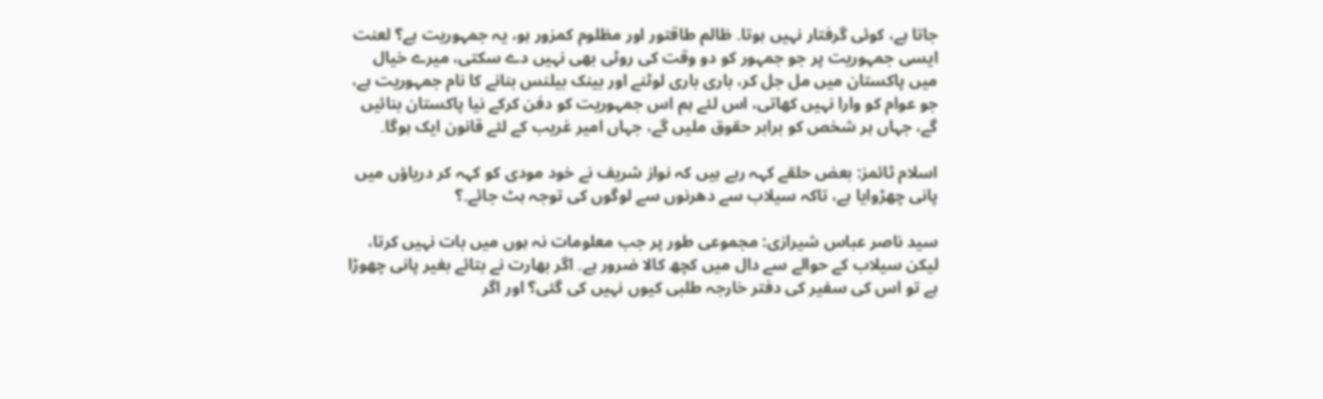جاتا ہے، کوئی گرفتار نہیں ہوتا۔ ظالم طاقتور اور مظلوم کمزور ہو، یہ جمہوریت ہے؟ لعنت ایسی جمہوریت پر جو جمہور کو دو وقت کی روٹی بھی نہیں دے سکتی، میرے خیال میں پاکستان میں مل جل کر، باری باری لوٹنے اور بینک بیلنس بنانے کا نام جمہوریت ہے، جو عوام کو وارا نہیں کھاتی، اس لئے ہم اس جمہوریت کو دفن کرکے نیا پاکستان بنائیں گے، جہاں ہر شخص کو برابر حقوق ملیں گے، جہاں امیر غریب کے لئے قانون ایک ہوگا۔

اسلام ٹائمز: بعض حلقے کہہ رہے ہیں کہ نواز شریف نے خود مودی کو کہہ کر دریاؤں میں پانی چھڑوایا ہے، تاکہ سیلاب سے دھرنوں سے لوگوں کی توجہ ہٹ جائے۔؟

سید ناصر عباس شیرازی: مجموعی طور پر جب معلومات نہ ہوں میں بات نہیں کرتا، لیکن سیلاب کے حوالے سے دال میں کچھ کالا ضرور ہے۔ اگر بھارت نے بتائے بغیر پانی چھوڑا ہے تو اس کی سفیر کی دفتر خارجہ طلبی کیوں نہیں کی گئی؟ اور اگر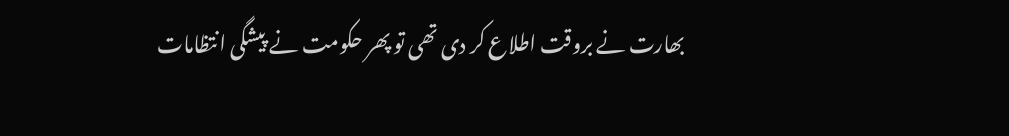بھارت نے بروقت اطلاع کر دی تھی تو پھر حکومت نے پیشگی انتظامات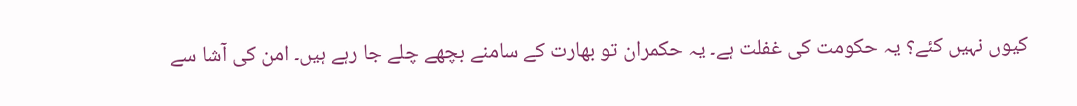کیوں نہیں کئے؟ یہ حکومت کی غفلت ہے۔ یہ حکمران تو بھارت کے سامنے بچھے چلے جا رہے ہیں۔ امن کی آشا سے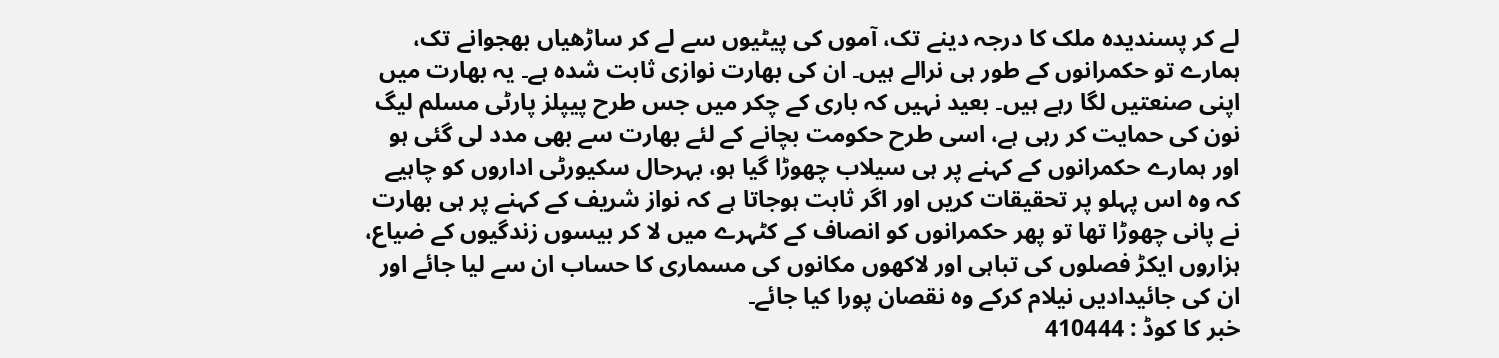لے کر پسندیدہ ملک کا درجہ دینے تک، آموں کی پیٹیوں سے لے کر ساڑھیاں بھجوانے تک، ہمارے تو حکمرانوں کے طور ہی نرالے ہیں۔ ان کی بھارت نوازی ثابت شدہ ہے۔ یہ بھارت میں اپنی صنعتیں لگا رہے ہیں۔ بعید نہیں کہ باری کے چکر میں جس طرح پیپلز پارٹی مسلم لیگ نون کی حمایت کر رہی ہے، اسی طرح حکومت بچانے کے لئے بھارت سے بھی مدد لی گئی ہو اور ہمارے حکمرانوں کے کہنے پر ہی سیلاب چھوڑا گیا ہو، بہرحال سکیورٹی اداروں کو چاہیے کہ وہ اس پہلو پر تحقیقات کریں اور اگر ثابت ہوجاتا ہے کہ نواز شریف کے کہنے پر ہی بھارت نے پانی چھوڑا تھا تو پھر حکمرانوں کو انصاف کے کٹہرے میں لا کر بیسوں زندگیوں کے ضیاع، ہزاروں ایکڑ فصلوں کی تباہی اور لاکھوں مکانوں کی مسماری کا حساب ان سے لیا جائے اور ان کی جائیدادیں نیلام کرکے وہ نقصان پورا کیا جائے۔
خبر کا کوڈ : 410444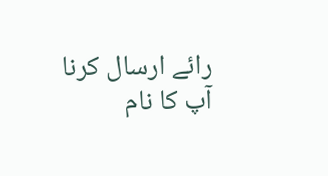رائے ارسال کرنا
آپ کا نام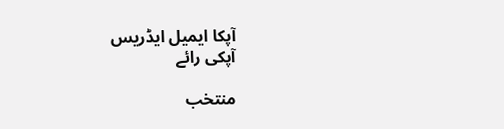آپکا ایمیل ایڈریس
آپکی رائے

منتخب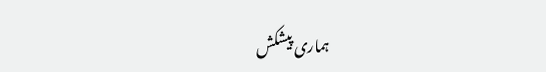ہماری پیشکش